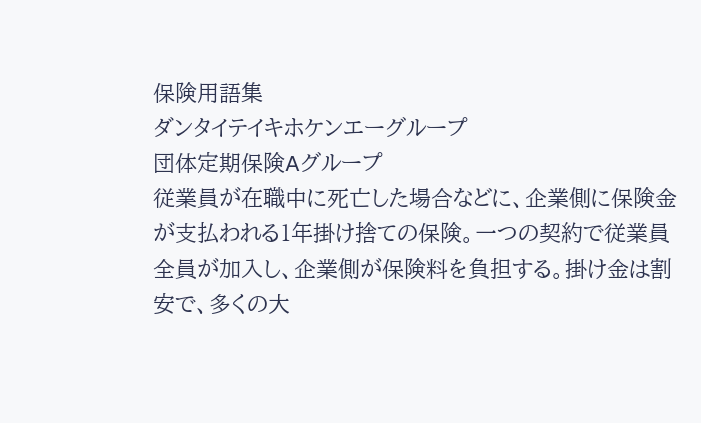保険用語集
ダンタイテイキホケンエーグループ
団体定期保険Aグループ
従業員が在職中に死亡した場合などに、企業側に保険金が支払われる1年掛け捨ての保険。一つの契約で従業員全員が加入し、企業側が保険料を負担する。掛け金は割安で、多くの大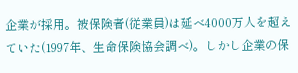企業が採用。被保険者(従業員)は延べ4000万人を超えていた(1997年、生命保険協会調べ)。しかし企業の保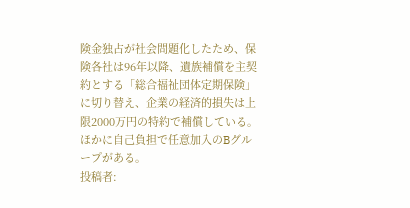険金独占が社会問題化したため、保険各社は96年以降、遺族補償を主契約とする「総合福祉団体定期保険」に切り替え、企業の経済的損失は上限2000万円の特約で補償している。ほかに自己負担で任意加入のBグループがある。
投稿者: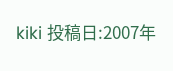kiki 投稿日:2007年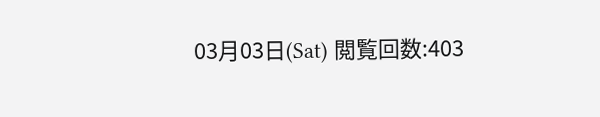03月03日(Sat) 閲覧回数:403